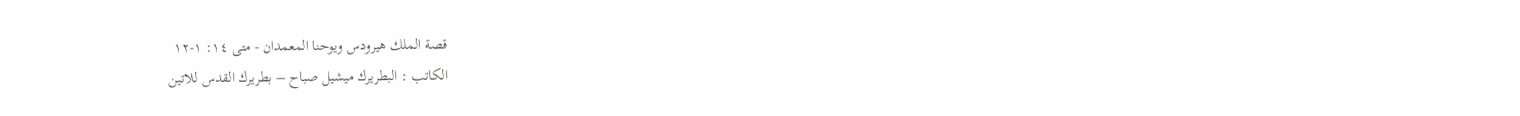قصة الملك هيرودس ويوحنا المعمدان - متى ١٤: ١-١٢
الكاتب : البطريرك ميشيل صباح – بطريرك القدس للاتين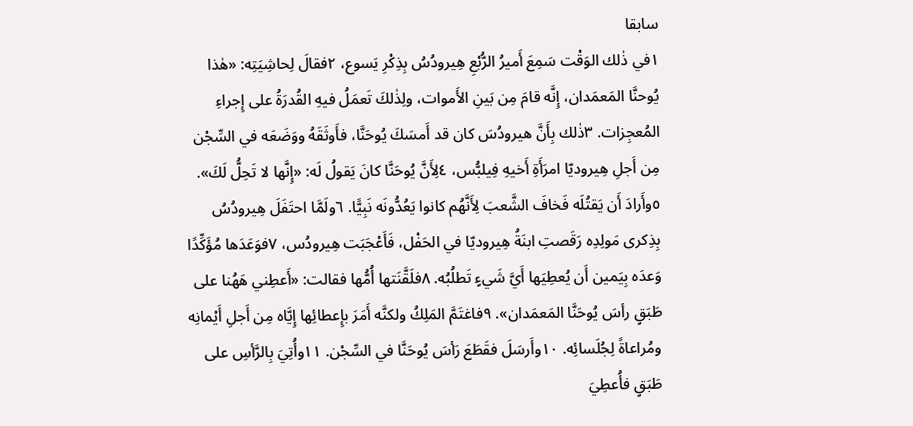سابقا
١في ذٰلك الوَقْت سَمِعَ أَميرُ الرُّبْعِ هِيرودُسُ بِذِكْرِ يَسوع، ٢فقالَ لِحاشِيَتِه: «هٰذا يُوحنَّا المَعمَدان، إِنَّه قامَ مِن بَينِ الأَموات، ولِذٰلكَ تَعمَلُ فيهِ القُدرَةُ على إِجراءِ المُعجِزات. ٣ذٰلك بِأَنَّ هيرودُسَ كان قد أَمسَكَ يُوحَنَّا، فأَوثَقَهُ ووَضَعَه في السِّجْن مِن أَجلِ هِيروديّا امرَأَةِ أَخيهِ فِيلبُّس، ٤لِأَنَّ يُوحَنَّا كانَ يَقولُ لَه: «إِنَّها لا تَحِلُّ لَكَ». ٥وأَرادَ أَن يَقتُلَه فَخافَ الشَّعبَ لِأَنَّهُم كانوا يَعُدُّونَه نَبِيًّا. ٦ولَمَّا احتَفَلَ هِيرودُسُ بِذِكرى مَولِدِه رَقَصتِ ابنَةُ هِيروديّا في الحَفْل، فَأَعْجَبَت هِيرودُس، ٧فوَعَدَها مُؤَكِّدًا وَعدَه بِيَمين أَن يُعطِيَها أَيَّ شَيءٍ تَطلُبُه. ٨فلَقَّنَتها أُمُّها فقالت: «أَعطِني هَهُنا على طَبَقٍ رأسَ يُوحَنَّا المَعمَدان». ٩فاغتَمَّ المَلِكُ ولكنَّه أَمَرَ بإِعطائِها إِيَّاه مِن أَجلِ أَيْمانِه ومُراعاةً لِجُلَسائِه. ١٠وأَرسَلَ فقَطَعَ رَأسَ يُوحَنَّا في السِّجْن. ١١وأُتِيَ بِالرَّأسِ على طَبَقٍ فأُعطِيَ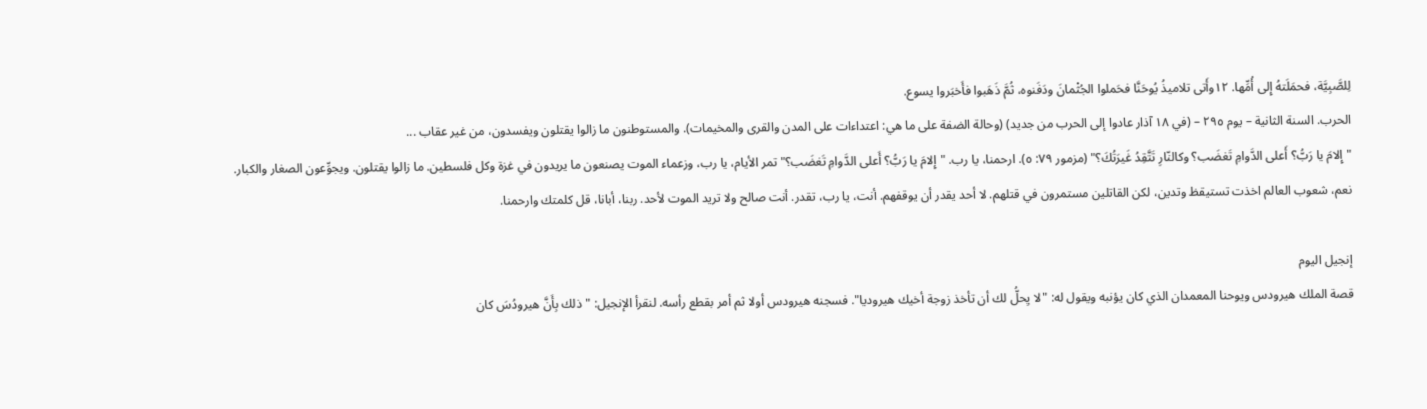لِلصَّبِيَّة، فحمَلَتهُ إِلى أُمِّها. ١٢وأَتى تلاميذُ يُوحَنَّا فحَملوا الجُثْمانَ ودَفَنوه، ثُمَّ ذَهَبوا فأَخبَروا يسوع.
الحرب. السنة الثانية – يوم ٢٩٥ – (في ١٨ آذار عادوا إلى الحرب من جديد) (وحالة الضفة على ما هي: اعتداءات على المدن والقرى والمخيمات). والمستوطنون ما زالوا يقتلون ويفسدون، من غير عقاب ...
"إِلامَ يا رَبُّ؟ أَعلى الدَّوامِ تَغضَب؟ وكالنّارِ تَتَّقِدُ غَيرَتُكَ؟" (مزمور ٧٩: ٥). ارحمنا، يا رب. "إِلامَ يا رَبُّ؟ أَعلى الدَّوامِ تَغضَب؟" تمر الأيام، يا رب، وزعماء الموت يصنعون ما يريدون في غزة وكل فلسطين. ما زالوا يقتلون. ويجوِّعون الصغار والكبار. نعم، شعوب العالم اخذت تستيقظ وتدين، لكن القاتلين مستمرون في قتلهم. لا أحد يقدر أن يوقفهم. أنت، يا رب، تقدر. أنت صالح ولا تريد الموت لأحد. ربنا، أبانا، قل كلمتك وارحمنا.

إنجيل اليوم
قصة الملك هيرودس ويوحنا المعمدان الذي كان يؤنبه ويقول له: "لا يِحلُّ لك أن تأخذ زوجة أخيك هيروديا". فسجنه هيرودس أولا ثم أمر بقطع رأسه. لنقرأ الإنجيل: "ذلك بِأَنَّ هيرودُسَ كان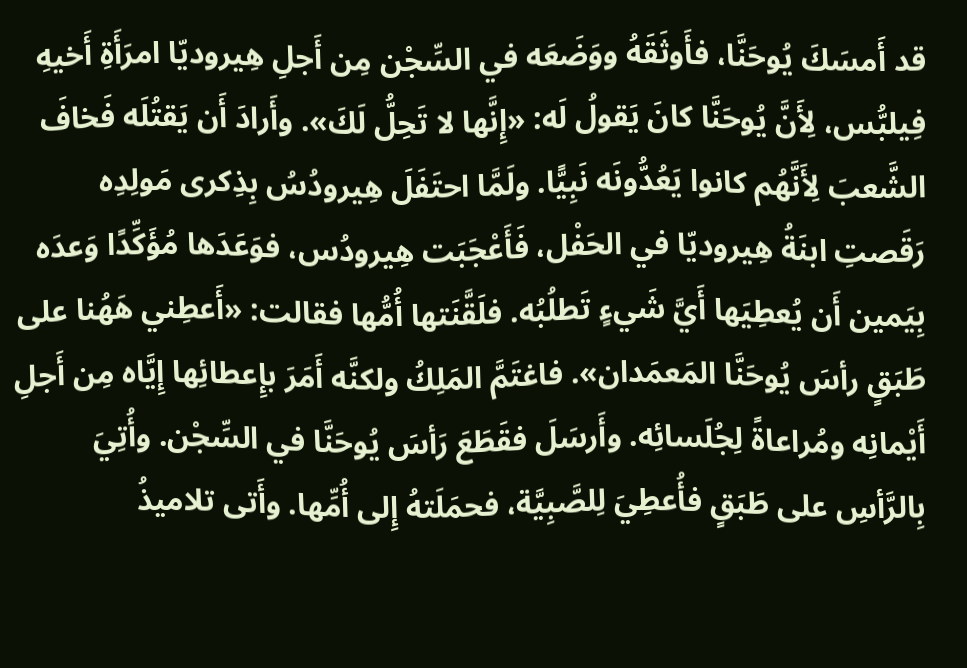قد أَمسَكَ يُوحَنَّا، فأَوثَقَهُ ووَضَعَه في السِّجْن مِن أَجلِ هِيروديّا امرَأَةِ أَخيهِ فِيلبُّس، لِأَنَّ يُوحَنَّا كانَ يَقولُ لَه: «إِنَّها لا تَحِلُّ لَكَ». وأَرادَ أَن يَقتُلَه فَخافَ الشَّعبَ لِأَنَّهُم كانوا يَعُدُّونَه نَبِيًّا. ولَمَّا احتَفَلَ هِيرودُسُ بِذِكرى مَولِدِه رَقَصتِ ابنَةُ هِيروديّا في الحَفْل، فَأَعْجَبَت هِيرودُس، فوَعَدَها مُؤَكِّدًا وَعدَه بِيَمين أَن يُعطِيَها أَيَّ شَيءٍ تَطلُبُه. فلَقَّنَتها أُمُّها فقالت: «أَعطِني هَهُنا على طَبَقٍ رأسَ يُوحَنَّا المَعمَدان». فاغتَمَّ المَلِكُ ولكنَّه أَمَرَ بإِعطائِها إِيَّاه مِن أَجلِ أَيْمانِه ومُراعاةً لِجُلَسائِه. وأَرسَلَ فقَطَعَ رَأسَ يُوحَنَّا في السِّجْن. وأُتِيَ بِالرَّأسِ على طَبَقٍ فأُعطِيَ لِلصَّبِيَّة، فحمَلَتهُ إِلى أُمِّها. وأَتى تلاميذُ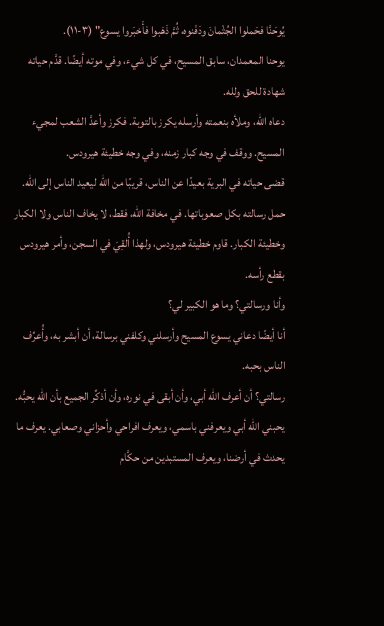يُوحَنَّا فحَملوا الجُثْمانَ ودَفَنوه، ثُمَّ ذَهَبوا فأَخبَروا يسوع" (٣-١١).
يوحنا المعمدان، سابق المسيح، في كل شيء، وفي موته أيضًا. قدَّم حياته شهادة للحق ولله.
دعاه الله، وملأه بنعمته وأرسله يكرز بالتوبة. فكرز وأعدَّ الشعب لمجيء المسيح. ووقف في وجه كبار زمنه، وفي وجه خطيئة هيرودس.
قضى حياته في البرية بعيدًا عن الناس، قريبًا من الله ليعيد الناس إلى الله. حمل رسالته بكل صعوباتها. في مخافة الله، فقط، لا يخاف الناس ولا الكبار وخطيئة الكبار. قاوم خطيئة هيرودس، ولهذا أُلقِيَ في السجن، وأمر هيرودس بقطع رأسه.
وأنا ورسالتي؟ وما هو الكبير لي؟
أنا أيضًا دعاني يسوع المسيح وأرسلني وكلفني برسالة، أن أبشر به، وأُعرِّف الناس بحبه.
رسالتي؟ أن أعرف الله أبي، وأن أبقى في نوره، وأن أذكِّر الجميع بأن الله يحبُّه. يحبني الله أبي ويعرفني باسمي، ويعرف افراحي وأحزاني وصعابي. يعرف ما يحدث في أرضنا، ويعرف المستبدين من حكَّام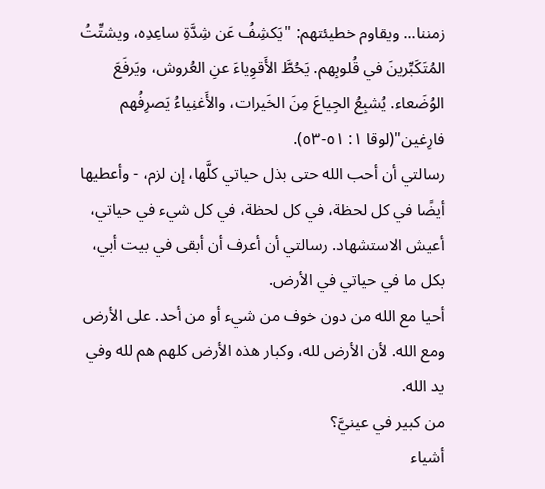زمننا... ويقاوم خطيئتهم: "يَكشِفُ عَن شِدَّةِ ساعِدِه، ويشتِّتُ المُتَكَبِّرينَ في قُلوبِهم. يَحُطَّ الأَقوِياءَ عنِ العُروش، ويَرفَعَ الوُضَعاء. يُشبِعُ الجِياعَ مِنَ الخَيرات، والأَغنِياءُ يَصرِفُهم فارِغين"(لوقا ١: ٥١-٥٣).
رسالتي أن أحب الله حتى بذل حياتي كلَّها، إن لزم، - وأعطيها أيضًا في كل لحظة، في كل لحظة، في كل شيء في حياتي، أعيش الاستشهاد. رسالتي أن أعرف أن أبقى في بيت أبي، بكل ما في حياتي في الأرض.
أحيا مع الله من دون خوف من شيء أو من أحد. على الأرض ومع الله. لأن الأرض لله، وكبار هذه الأرض كلهم هم لله وفي يد الله.
من كبير في عينيَّ؟
أشياء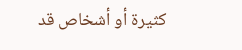كثيرة أو أشخاص قد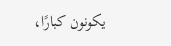يكونون كبارًا،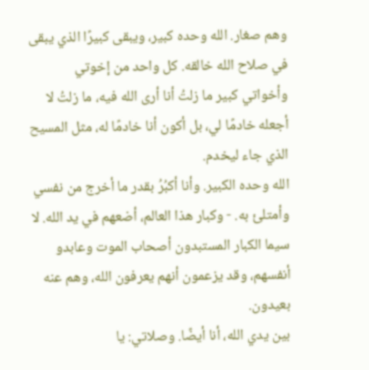وهم صغار. الله وحده كبير، ويبقى كبيرًا الذي يبقى في صلاح الله خالقه. كل واحد من إخوتي وأخواتي كبير ما زلتُ أنا أرى الله فيه، ما زلتُ لا أجعله خادمًا لي، بل أكون أنا خادمًا له، مثل المسيح الذي جاء ليخدم.
الله وحده الكبير. وأنا أكبُرُ بقدر ما أخرج من نفسي وأمتلئ به. - وكبار هذا العالم، أضعهم في يد الله. لا سيما الكبار المستبدون أصحاب الموت وعابدو أنفسهم، وقد يزعمون أنهم يعرفون الله، وهم عنه بعيدون.
بين يدي الله، أنا أيضًا. وصلاتي: يا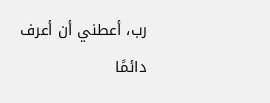رب، أعطني أن أعرف دائمًا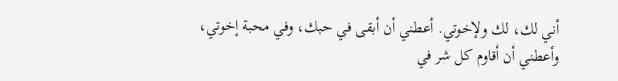أني لك، لك ولإخوتي. أعطني أن أبقى في حبك، وفي محبة إخوتي، وأعطني أن أقاوم كل شر في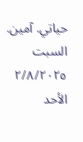حياتي. آمين.
السبت ٢/٨/٢٠٢٥ الأحد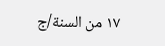١٧ من السنة/ج